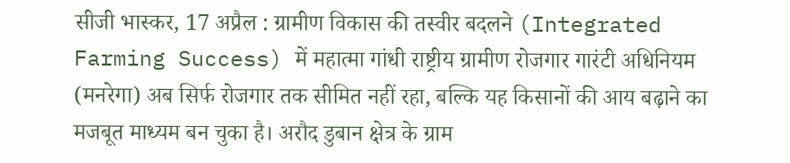सीजी भास्कर, 17 अप्रैल : ग्रामीण विकास की तस्वीर बदलने (Integrated Farming Success) में महात्मा गांधी राष्ट्रीय ग्रामीण रोजगार गारंटी अधिनियम (मनरेगा) अब सिर्फ रोजगार तक सीमित नहीं रहा, बल्कि यह किसानों की आय बढ़ाने का मजबूत माध्यम बन चुका है। अरौद डुबान क्षेत्र के ग्राम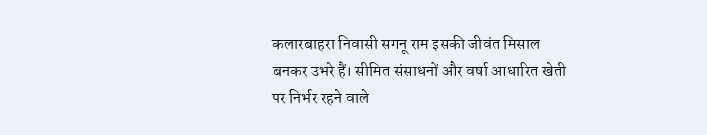कलारबाहरा निवासी सगनू राम इसकी जीवंत मिसाल बनकर उभरे हैं। सीमित संसाधनों और वर्षा आधारित खेती पर निर्भर रहने वाले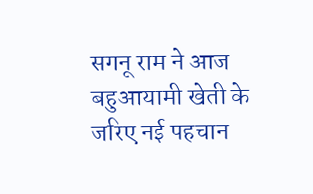सगनू राम ने आज बहुआयामी खेती के जरिए नई पहचान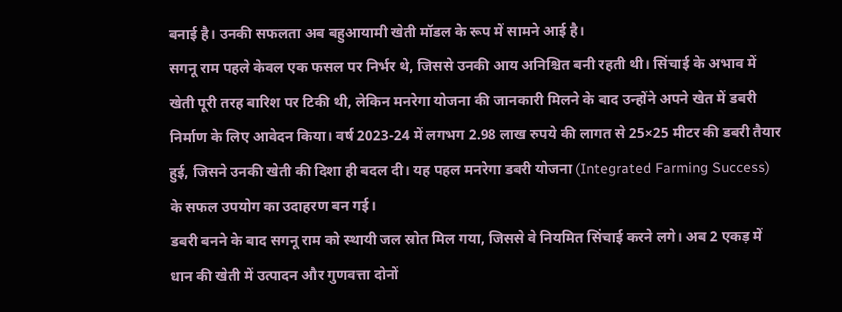बनाई है। उनकी सफलता अब बहुआयामी खेती मॉडल के रूप में सामने आई है।
सगनू राम पहले केवल एक फसल पर निर्भर थे, जिससे उनकी आय अनिश्चित बनी रहती थी। सिंचाई के अभाव में खेती पूरी तरह बारिश पर टिकी थी, लेकिन मनरेगा योजना की जानकारी मिलने के बाद उन्होंने अपने खेत में डबरी निर्माण के लिए आवेदन किया। वर्ष 2023-24 में लगभग 2.98 लाख रुपये की लागत से 25×25 मीटर की डबरी तैयार हुई, जिसने उनकी खेती की दिशा ही बदल दी। यह पहल मनरेगा डबरी योजना (Integrated Farming Success) के सफल उपयोग का उदाहरण बन गई।
डबरी बनने के बाद सगनू राम को स्थायी जल स्रोत मिल गया, जिससे वे नियमित सिंचाई करने लगे। अब 2 एकड़ में धान की खेती में उत्पादन और गुणवत्ता दोनों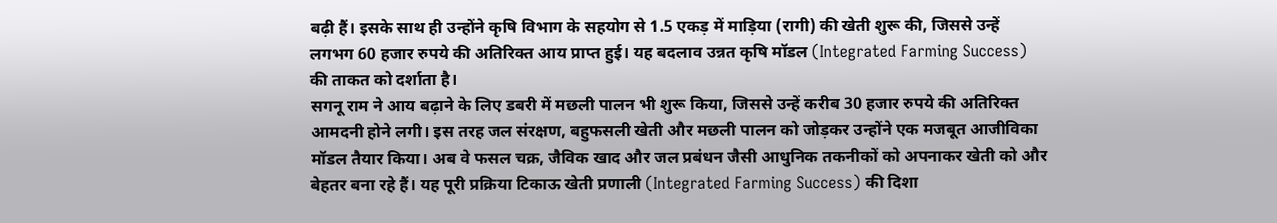बढ़ी हैं। इसके साथ ही उन्होंने कृषि विभाग के सहयोग से 1.5 एकड़ में माड़िया (रागी) की खेती शुरू की, जिससे उन्हें लगभग 60 हजार रुपये की अतिरिक्त आय प्राप्त हुई। यह बदलाव उन्नत कृषि मॉडल (Integrated Farming Success) की ताकत को दर्शाता है।
सगनू राम ने आय बढ़ाने के लिए डबरी में मछली पालन भी शुरू किया, जिससे उन्हें करीब 30 हजार रुपये की अतिरिक्त आमदनी होने लगी। इस तरह जल संरक्षण, बहुफसली खेती और मछली पालन को जोड़कर उन्होंने एक मजबूत आजीविका मॉडल तैयार किया। अब वे फसल चक्र, जैविक खाद और जल प्रबंधन जैसी आधुनिक तकनीकों को अपनाकर खेती को और बेहतर बना रहे हैं। यह पूरी प्रक्रिया टिकाऊ खेती प्रणाली (Integrated Farming Success) की दिशा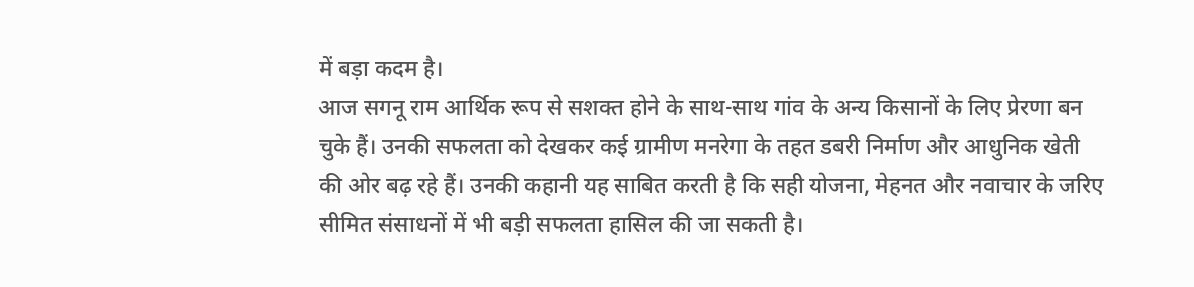में बड़ा कदम है।
आज सगनू राम आर्थिक रूप से सशक्त होने के साथ-साथ गांव के अन्य किसानों के लिए प्रेरणा बन चुके हैं। उनकी सफलता को देखकर कई ग्रामीण मनरेगा के तहत डबरी निर्माण और आधुनिक खेती की ओर बढ़ रहे हैं। उनकी कहानी यह साबित करती है कि सही योजना, मेहनत और नवाचार के जरिए सीमित संसाधनों में भी बड़ी सफलता हासिल की जा सकती है।